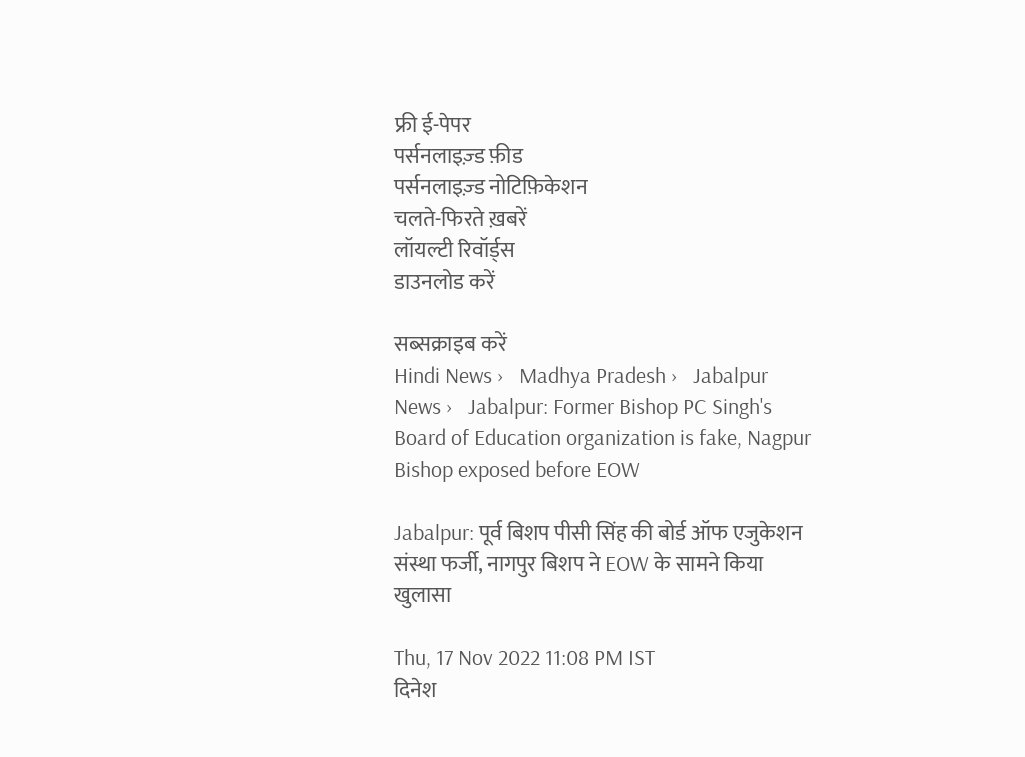फ्री ई-पेपर
पर्सनलाइज़्ड फ़ीड
पर्सनलाइज़्ड नोटिफ़िकेशन
चलते-फिरते ख़बरें
लॉयल्टी रिवॉर्ड्स
डाउनलोड करें

सब्सक्राइब करें
Hindi News ›   Madhya Pradesh ›   Jabalpur News ›   Jabalpur: Former Bishop PC Singh's Board of Education organization is fake, Nagpur Bishop exposed before EOW

Jabalpur: पूर्व बिशप पीसी सिंह की बोर्ड ऑफ एजुकेशन संस्था फर्जी, नागपुर बिशप ने EOW के सामने किया खुलासा

Thu, 17 Nov 2022 11:08 PM IST
दिनेश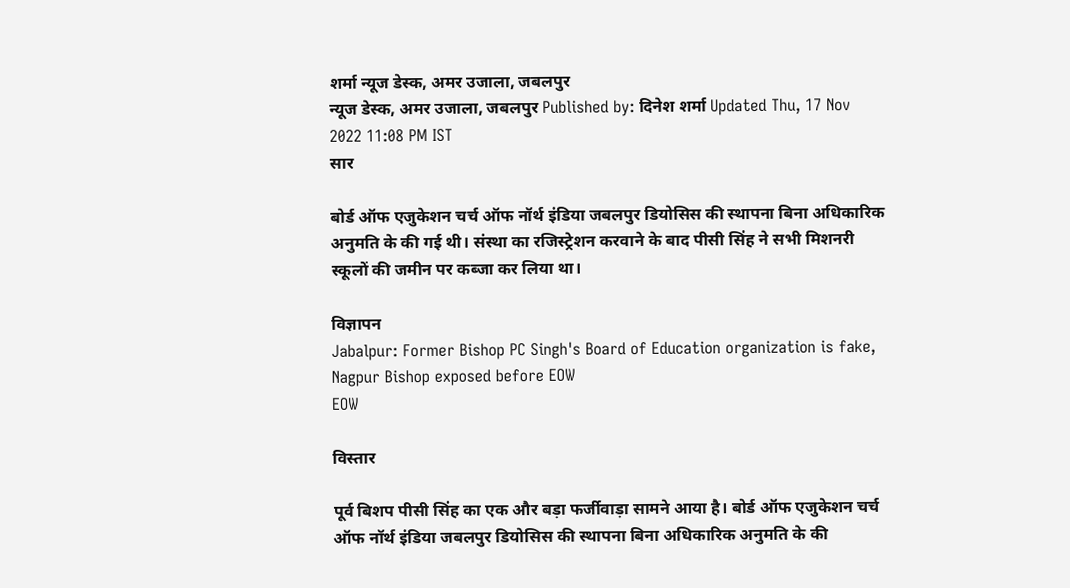शर्मा न्यूज डेस्क, अमर उजाला, जबलपुर
न्यूज डेस्क, अमर उजाला, जबलपुर Published by: दिनेश शर्मा Updated Thu, 17 Nov 2022 11:08 PM IST
सार

बोर्ड ऑफ एजुकेशन चर्च ऑफ नॉर्थ इंडिया जबलपुर डियोसिस की स्थापना बिना अधिकारिक अनुमति के की गई थी। संस्था का रजिस्ट्रेशन करवाने के बाद पीसी सिंह ने सभी मिशनरी स्कूलों की जमीन पर कब्जा कर लिया था।

विज्ञापन
Jabalpur: Former Bishop PC Singh's Board of Education organization is fake, Nagpur Bishop exposed before EOW
EOW

विस्तार

पूर्व बिशप पीसी सिंह का एक और बड़ा फर्जीवाड़ा सामने आया है। बोर्ड ऑफ एजुकेशन चर्च ऑफ नॉर्थ इंडिया जबलपुर डियोसिस की स्थापना बिना अधिकारिक अनुमति के की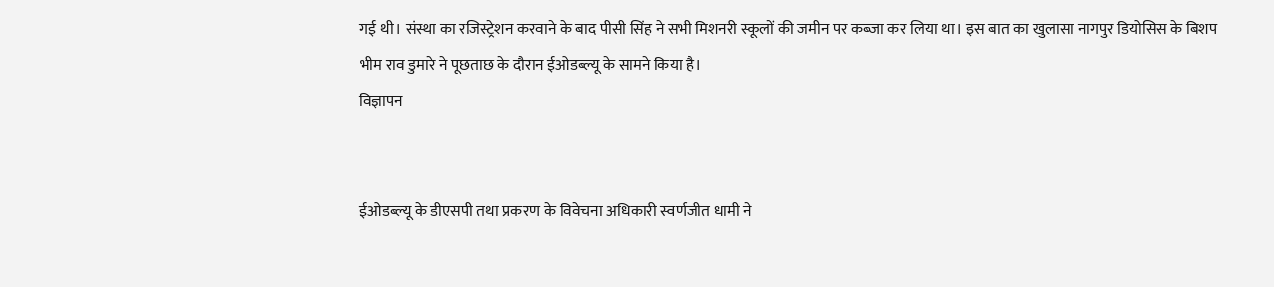गई थी। संस्था का रजिस्ट्रेशन करवाने के बाद पीसी सिंह ने सभी मिशनरी स्कूलों की जमीन पर कब्जा कर लिया था। इस बात का खुलासा नागपुर डियोसिस के बिशप भीम राव डुमारे ने पूछताछ के दौरान ईओडब्ल्यू के सामने किया है।
विज्ञापन


ईओडब्ल्यू के डीएसपी तथा प्रकरण के विवेचना अधिकारी स्वर्णजीत धामी ने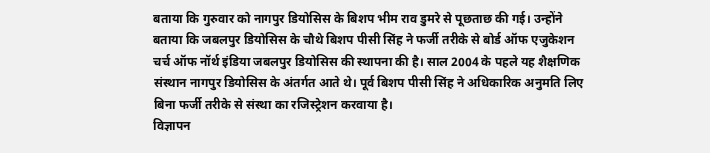बताया कि गुरुवार को नागपुर डियोसिस के बिशप भीम राव डुमरे से पूछताछ की गई। उन्होंने बताया कि जबलपुर डियोसिस के चौथे बिशप पीसी सिंह ने फर्जी तरीके से बोर्ड ऑफ एजुकेशन चर्च ऑफ नॉर्थ इंडिया जबलपुर डियोसिस की स्थापना की है। साल 2004 के पहले यह शैक्षणिक संस्थान नागपुर डियोसिस के अंतर्गत आते थे। पूर्व बिशप पीसी सिंह ने अधिकारिक अनुमति लिए बिना फर्जी तरीके से संस्था का रजिस्ट्रेशन करवाया है।
विज्ञापन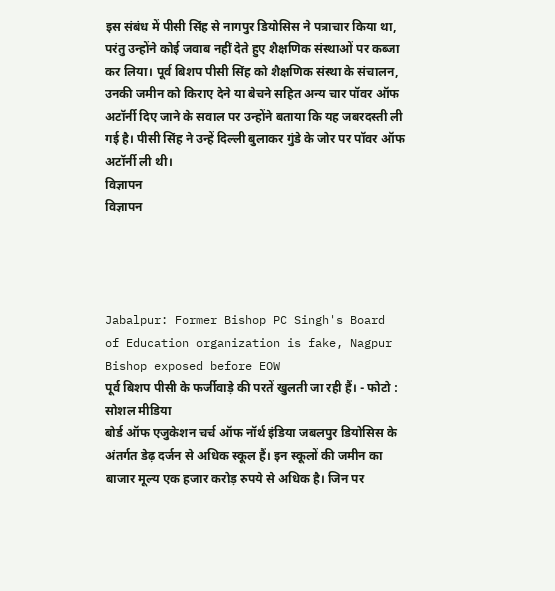इस संबंध में पीसी सिंह से नागपुर डियोसिस ने पत्राचार किया था, परंतु उन्होंने कोई जवाब नहीं देते हुए शैक्षणिक संस्थाओं पर कब्जा कर लिया। पूर्व बिशप पीसी सिंह को शैक्षणिक संस्था के संचालन, उनकी जमीन को किराए देने या बेचने सहित अन्य चार पॉवर ऑफ अटॉर्नी दिए जाने के सवाल पर उन्होंने बताया कि यह जबरदस्ती ली गई है। पीसी सिंह ने उन्हें दिल्ली बुलाकर गुंडे के जोर पर पॉवर ऑफ अटॉर्नी ली थी।
विज्ञापन
विज्ञापन




Jabalpur: Former Bishop PC Singh's Board of Education organization is fake, Nagpur Bishop exposed before EOW
पूर्व बिशप पीसी के फर्जीवाड़े की परतें खुलती जा रही हैं। - फोटो : सोशल मीडिया
बोर्ड ऑफ एजुकेशन चर्च ऑफ नॉर्थ इंडिया जबलपुर डियोसिस के अंतर्गत डेढ़ दर्जन से अधिक स्कूल हैं। इन स्कूलों की जमीन का बाजार मूल्य एक हजार करोड़ रुपये से अधिक है। जिन पर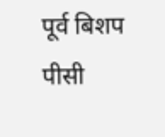पूर्व बिशप पीसी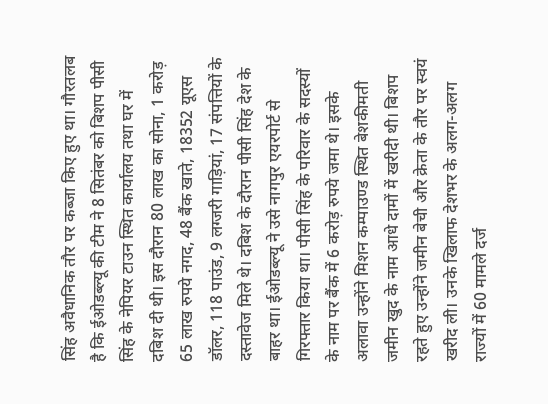सिंह अवैधानिक तौर पर कब्जा किए हुए था। गौरतलब है कि ईओडब्ल्यू की टीम ने 8 सितंबर को बिशप पीसी सिंह के नेपियर टाउन स्थित कार्यालय तथा घर में  दबिश दी थी। इस दौरान 80 लाख का सोना, 1 करोड़ 65 लाख रुपये नगद, 48 बैंक खाते, 18352 यूएस डॉलर, 118 पाउंड, 9 लग्जरी गाड़ियां, 17 संपत्तियों के दस्तावेज मिले थे। दबिश के दौरान पीसी सिंह देश के बाहर था। ईओडब्ल्यू ने उसे नागपुर एयरपोर्ट से गिरफ्तार किया था। पीसी सिंह के परिवार के सदस्यों के नाम पर बैंक में 6 करोड़ रुपये जमा थे। इसके अलावा उन्होंने मिशन कम्पाउण्ड स्थित बेशकीमती जमीन खुद के नाम आधे दामों में खरीदी थी। बिशप रहते हुए उन्होंने जमीन बेची और क्रेता के तौर पर स्वयं खरीद ली। उनके खिलाफ देशभर के अलग-अलग राज्यों में 60 मामले दर्ज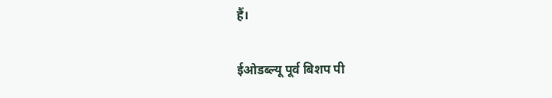हैं।

ईओडब्ल्यू पूर्व बिशप पी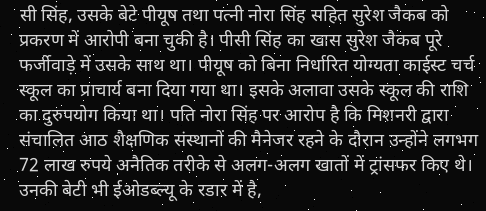सी सिंह, उसके बेटे पीयूष तथा पत्नी नोरा सिंह सहित सुरेश जैकब को प्रकरण में आरोपी बना चुकी है। पीसी सिंह का खास सुरेश जैकब पूरे फर्जीवाड़े में उसके साथ था। पीयूष को बिना निर्धारित योग्यता काईस्ट चर्च स्कूल का प्राचार्य बना दिया गया था। इसके अलावा उसके स्कूल की राशि का दुरुपयोग किया था। पति नोरा सिंह पर आरोप है कि मिशनरी द्वारा संचालित आठ शैक्षणिक संस्थानों की मैनेजर रहने के दौरान उन्होंने लगभग 72 लाख रुपये अनैतिक तरीके से अलग-अलग खातों में ट्रांसफर किए थे। उनकी बेटी भी ईओडब्ल्यू के रडार में है,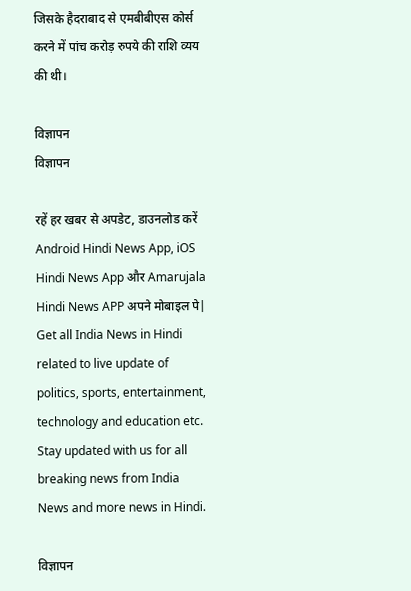जिसके हैदराबाद से एमबीबीएस कोर्स करने में पांच करोड़ रुपये की राशि व्यय की थी।

विज्ञापन
विज्ञापन

रहें हर खबर से अपडेट, डाउनलोड करें Android Hindi News App, iOS Hindi News App और Amarujala Hindi News APP अपने मोबाइल पे|
Get all India News in Hindi related to live update of politics, sports, entertainment, technology and education etc. Stay updated with us for all breaking news from India News and more news in Hindi.

विज्ञापन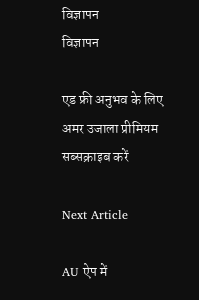विज्ञापन
विज्ञापन

एड फ्री अनुभव के लिए अमर उजाला प्रीमियम सब्सक्राइब करें

Next Article

AU ऐप में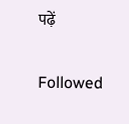पढ़ें

Followed